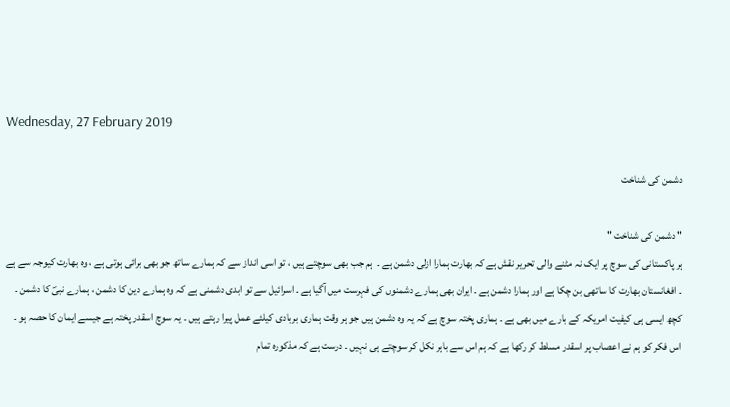Wednesday, 27 February 2019

دشمن کی شناخت

" دشمن کی شناخت "
ہر پاکستانی کی سوچ پر ایک نہ مٹنے والی تحریر نقش ہے کہ بھارت ہمارا ازلی دشمن ہے ۔  ہم جب بھی سوچتے ہیں ، تو اسی انداز سے کہ ہمارے ساتھ جو بھی برائی ہوتی ہے ، وہ بھارت کیوجہ سے ہے ۔ افغانستان بھارت کا ساتھی بن چکا ہے اور ہمارا دشمن ہے ۔ ایران بھی ہمارے دشمنوں کی فہرست میں آگیا ہے ۔ اسرائیل سے تو ابدی دشمنی ہے کہ وہ ہمارے دین کا دشمن ، ہمارے نبیؐ کا دشمن ۔ کچھ ایسی ہی کیفیت امریکہ کے بارے میں بھی ہے ۔ ہماری پختہ سوچ ہے کہ یہ وہ دشمن ہیں جو ہر وقت ہماری بربادی کیلئے عمل پیرا رہتے ہیں ۔ یہ سوچ اسقدر پختہ ہے جیسے ایمان کا حصہ ہو ۔ اس فکر کو ہم نے اعصاب پر اسقدر مسلط کر رکھا ہے کہ ہم اس سے باہر نکل کر سوچتے ہی نہیں ۔ درست ہے کہ مذکورہ تمام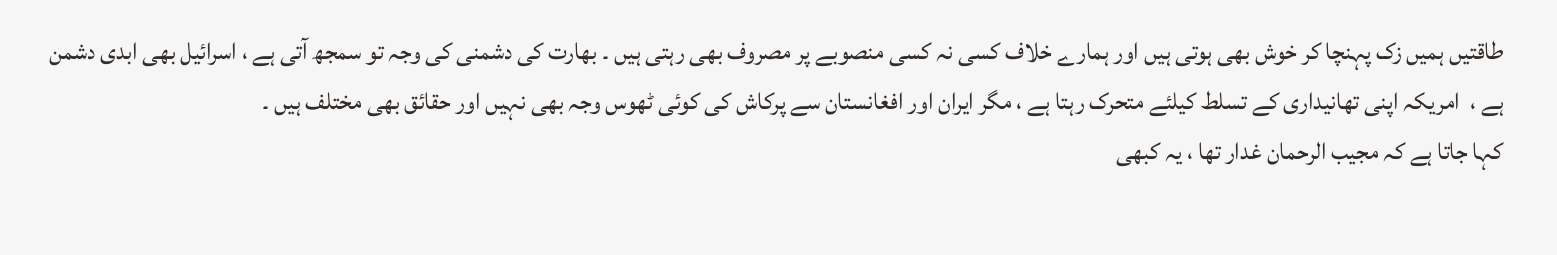طاقتیں ہمیں زک پہنچا کر خوش بھی ہوتی ہیں اور ہمارے خلاف کسی نہ کسی منصوبے پر مصروف بھی رہتی ہیں ۔ بھارت کی دشمنی کی وجہ تو سمجھ آتی ہے ، اسرائیل بھی ابدی دشمن ہے ،  امریکہ اپنی تھانیداری کے تسلط کیلئے متحرک رہتا ہے ، مگر ایران اور افغانستان سے پرکاش کی کوئی ٹھوس وجہ بھی نہیں اور حقائق بھی مختلف ہیں ۔
کہا جاتا ہے کہ مجیب الرحمان غدار تھا ، یہ کبھی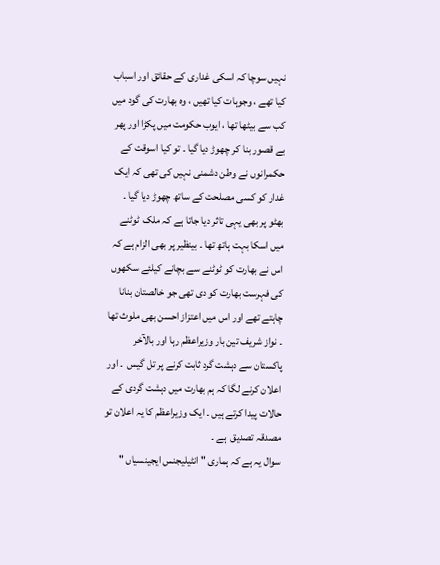نہیں سوچا کہ اسکی غداری کے حقائق اور اسباب کیا تھے ، وجوہات کیا تھیں ، وہ بھارت کی گود میں کب سے بیٹھا تھا ، ایوب حکومت میں پکڑا اور پھر بے قصور بنا کر چھوڑ دیا گیا ۔ تو کیا اسوقت کے حکمرانوں نے وطن دشمنی نہیں کی تھی کہ ایک غدار کو کسی مصلحت کے ساتھ چھوڑ دیا گیا ۔ بھٹو پر بھی یہی تاثر دیا جاتا ہے کہ ملک ٹوٹنے میں اسکا بہت ہاتھ تھا ۔ بینظیر پر بھی الزام ہے کہ اس نے بھارت کو ٹوٹنے سے بچانے کیلئے سکھوں کی فہرست بھارت کو دی تھی جو خالصتان بنانا چاہتے تھے اور اس میں اعتزاز احسن بھی ملوث تھا ۔ نواز شریف تین بار وزیراعظم رہا اور بالآخر پاکستان سے دہشت گرد ثابت کرنے پر تل گیس  ۔ اور اعلان کرنے لگا کہ ہم بھارت میں دہشت گردی کے حالات پیدا کرتے ہیں ۔ ایک وزیراعظم کا یہ اعلان تو مصدقہ تصدیق  ہے ۔
سوال یہ ہے کہ ہماری " انٹیلیجنس ایجینسیاں "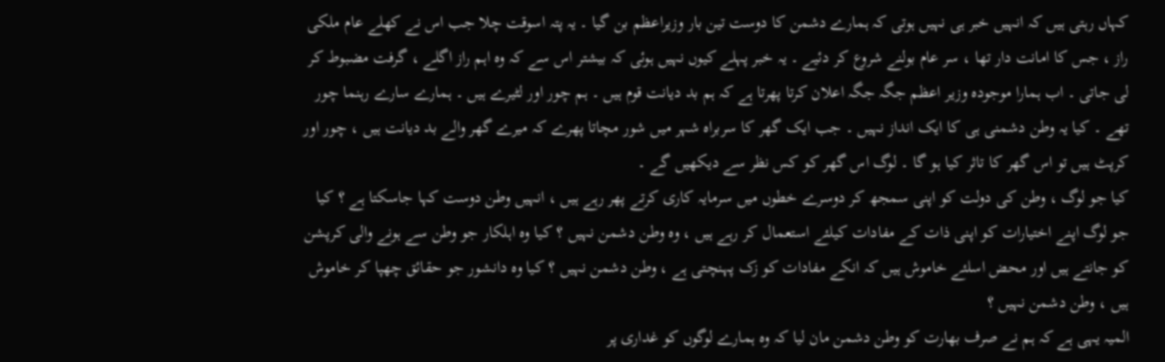کہاں رہتی ہیں کہ انہیں خبر ہی نہیں ہوتی کہ ہمارے دشمن کا دوست تین بار وزیراعظم بن گیا ۔ یہ پتہ اسوقت چلا جب اس نے کھلے عام ملکی راز ، جس کا امانت دار تھا ، سر عام بولنے شروع کر دئیے ۔ یہ خبر پہلے کیوں نہیں ہوئی کہ بیشتر اس سے کہ وہ اہم راز اگلے ، گرفت مضبوط کر لی جاتی ۔ اب ہمارا موجودہ وزیر اعظم جگہ جگہ اعلان کرتا پھرتا ہے کہ ہم بد دیانت قوم ہیں ۔ ہم چور اور لٹیرے ہیں ۔ ہمارے سارے رہنما چور تھے ۔ کیا یہ وطن دشمنی ہی کا ایک انداز نہیں ۔ جب ایک گھر کا سربراہ شہر میں شور مچاتا پھرے کہ میرے گھر والے بد دیانت ہیں ، چور اور کرپٹ ہیں تو اس گھر کا تاثر کیا ہو گا ۔ لوگ اس گھر کو کس نظر سے دیکھیں گے ۔
کیا جو لوگ ، وطن کی دولت کو اپنی سمجھ کر دوسرے خطوں میں سرمایہ کاری کرتے پھر رہے ہیں ، انہیں وطن دوست کہا جاسکتا ہے ؟ کیا جو لوگ اپنے اختیارات کو اپنی ذات کے مفادات کیلئے استعمال کر رہے ہیں ، وہ وطن دشمن نہیں ؟ کیا وہ اہلکار جو وطن سے ہونے والی کرپشن کو جانتے ہیں اور محض اسلئے خاموش ہیں کہ انکے مفادات کو زک پہنچتی ہے ، وطن دشمن نہیں ؟ کیا وہ دانشور جو حقائق چھپا کر خاموش ہیں ، وطن دشمن نہیں ؟
المیہ یہی ہے کہ ہم نے صرف بھارت کو وطن دشمن مان لیا کہ وہ ہمارے لوگوں کو غداری پر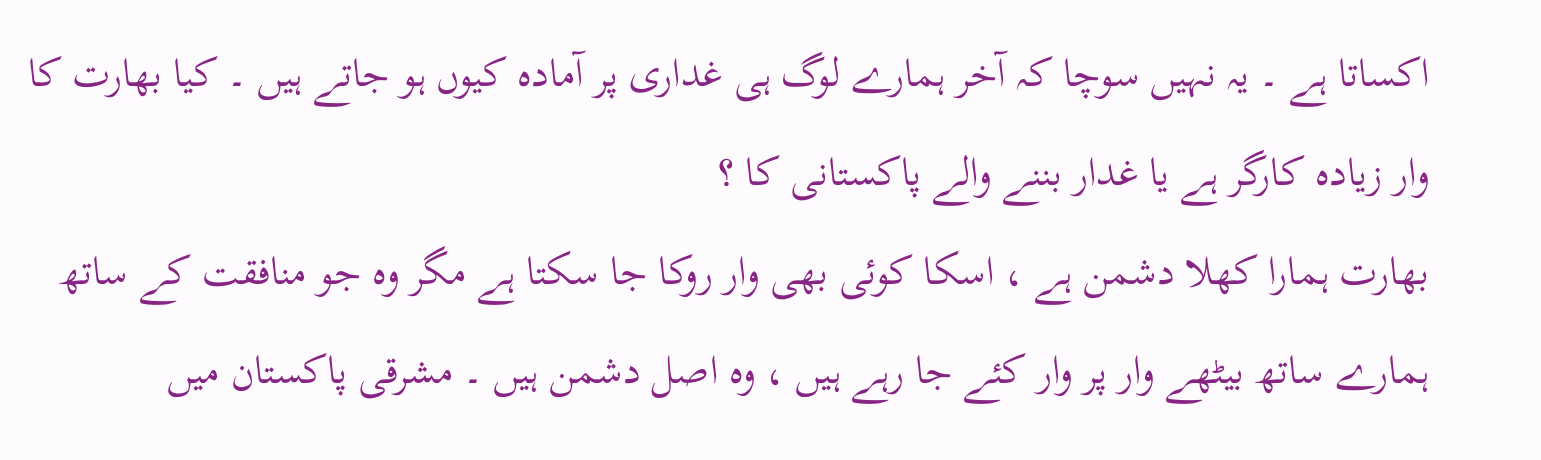اکساتا ہے ۔ یہ نہیں سوچا کہ آخر ہمارے لوگ ہی غداری پر آمادہ کیوں ہو جاتے ہیں ۔ کیا بھارت کا وار زیادہ کارگر ہے یا غدار بننے والے پاکستانی کا ؟
بھارت ہمارا کھلا دشمن ہے ، اسکا کوئی بھی وار روکا جا سکتا ہے مگر وہ جو منافقت کے ساتھ ہمارے ساتھ بیٹھے وار پر وار کئے جا رہے ہیں ، وہ اصل دشمن ہیں ۔ مشرقی پاکستان میں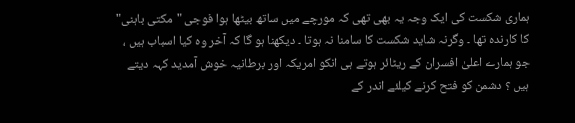ہماری شکست کی ایک وجہ یہ بھی تھی کہ مورچے میں ساتھ بیٹھا ہوا فوجی "مکتی باہنی" کا کارندہ تھا ۔ وگرنہ شاید شکست کا سامنا نہ ہوتا ۔ دیکھنا ہو گا کہ آخر وہ کیا اسباب ہیں ، جو ہمارے اعلیٰ افسران کے ریٹائر ہوتے ہی انکو امریکہ اور برطانیہ خوش آمدید کہہ دیتے ہیں ؟ دشمن کو فتح کرنے کیلئے اندر کے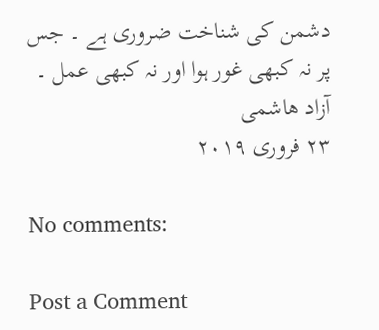دشمن کی شناخت ضروری ہے ۔ جس پر نہ کبھی غور ہوا اور نہ کبھی عمل ۔
آزاد ھاشمی
٢٣ فروری ٢٠١٩

No comments:

Post a Comment